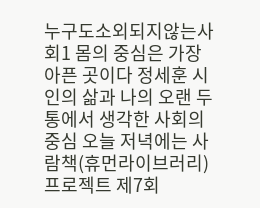누구도소외되지않는사회1 몸의 중심은 가장 아픈 곳이다 정세훈 시인의 삶과 나의 오랜 두통에서 생각한 사회의 중심 오늘 저녁에는 사람책(휴먼라이브러리) 프로젝트 제7회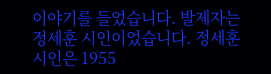이야기를 들었습니다. 발제자는 정세훈 시인이었습니다. 정세훈 시인은 1955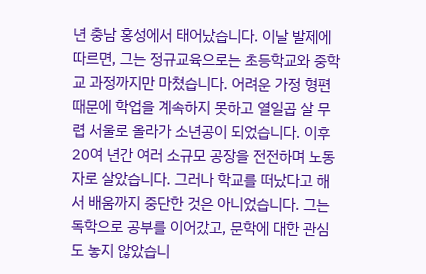년 충남 홍성에서 태어났습니다. 이날 발제에 따르면, 그는 정규교육으로는 초등학교와 중학교 과정까지만 마쳤습니다. 어려운 가정 형편 때문에 학업을 계속하지 못하고 열일곱 살 무렵 서울로 올라가 소년공이 되었습니다. 이후 20여 년간 여러 소규모 공장을 전전하며 노동자로 살았습니다. 그러나 학교를 떠났다고 해서 배움까지 중단한 것은 아니었습니다. 그는 독학으로 공부를 이어갔고, 문학에 대한 관심도 놓지 않았습니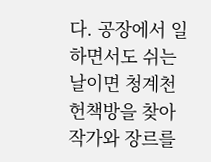다. 공장에서 일하면서도 쉬는 날이면 청계천 헌책방을 찾아 작가와 장르를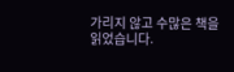가리지 않고 수많은 책을 읽었습니다.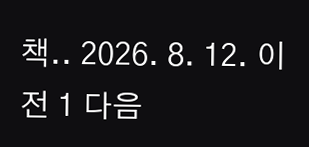책.. 2026. 8. 12. 이전 1 다음